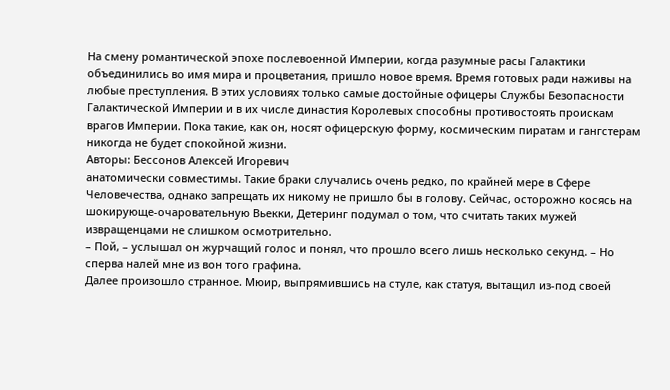На смену романтической эпохе послевоенной Империи, когда разумные расы Галактики объединились во имя мира и процветания, пришло новое время. Время готовых ради наживы на любые преступления. В этих условиях только самые достойные офицеры Службы Безопасности Галактической Империи и в их числе династия Королевых способны противостоять проискам врагов Империи. Пока такие, как он, носят офицерскую форму, космическим пиратам и гангстерам никогда не будет спокойной жизни.
Авторы: Бессонов Алексей Игоревич
анатомически совместимы. Такие браки случались очень редко, по крайней мере в Сфере Человечества, однако запрещать их никому не пришло бы в голову. Сейчас, осторожно косясь на шокирующе-очаровательную Вьекки, Детеринг подумал о том, что считать таких мужей извращенцами не слишком осмотрительно.
– Пой, – услышал он журчащий голос и понял, что прошло всего лишь несколько секунд. – Но сперва налей мне из вон того графина.
Далее произошло странное. Мюир, выпрямившись на стуле, как статуя, вытащил из-под своей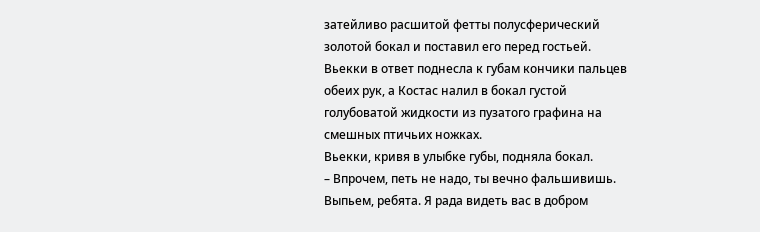затейливо расшитой фетты полусферический золотой бокал и поставил его перед гостьей. Вьекки в ответ поднесла к губам кончики пальцев обеих рук, а Костас налил в бокал густой голубоватой жидкости из пузатого графина на смешных птичьих ножках.
Вьекки, кривя в улыбке губы, подняла бокал.
– Впрочем, петь не надо, ты вечно фальшивишь. Выпьем, ребята. Я рада видеть вас в добром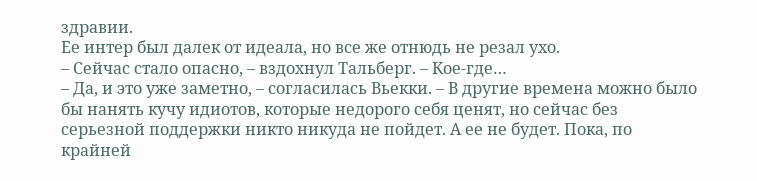здравии.
Ее интер был далек от идеала, но все же отнюдь не резал ухо.
– Сейчас стало опасно, – вздохнул Тальберг. – Кое-где…
– Да, и это уже заметно, – согласилась Вьекки. – В другие времена можно было бы нанять кучу идиотов, которые недорого себя ценят, но сейчас без серьезной поддержки никто никуда не пойдет. А ее не будет. Пока, по крайней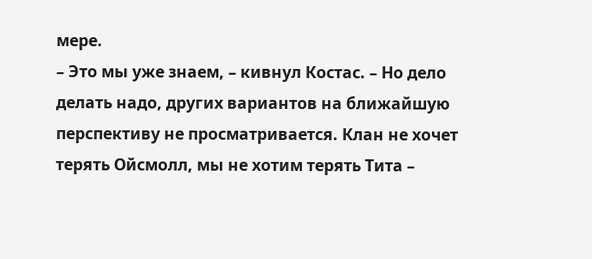мере.
– Это мы уже знаем, – кивнул Костас. – Но дело делать надо, других вариантов на ближайшую перспективу не просматривается. Клан не хочет терять Ойсмолл, мы не хотим терять Тита –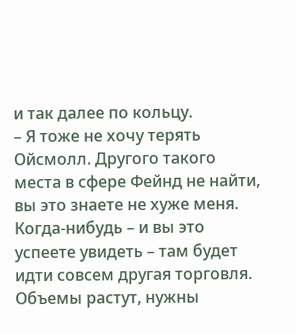и так далее по кольцу.
– Я тоже не хочу терять Ойсмолл. Другого такого места в сфере Фейнд не найти, вы это знаете не хуже меня. Когда-нибудь – и вы это успеете увидеть – там будет идти совсем другая торговля. Объемы растут, нужны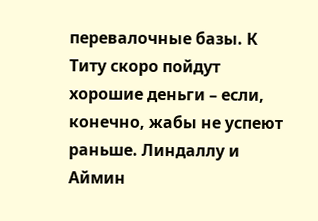перевалочные базы. К Титу скоро пойдут хорошие деньги – если, конечно, жабы не успеют раньше. Линдаллу и Аймин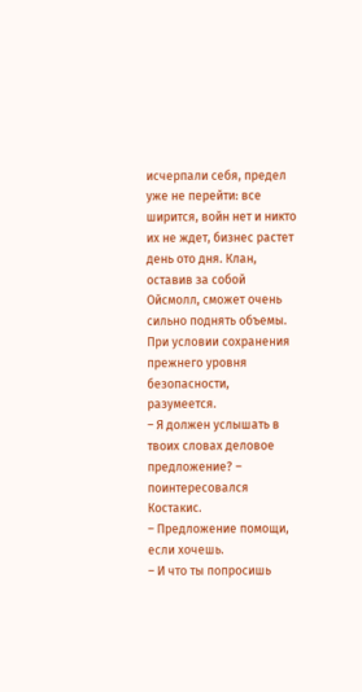исчерпали себя, предел уже не перейти: все ширится, войн нет и никто их не ждет, бизнес растет день ото дня. Клан, оставив за собой Ойсмолл, сможет очень сильно поднять объемы. При условии сохранения прежнего уровня безопасности, разумеется.
– Я должен услышать в твоих словах деловое предложение? – поинтересовался Костакис.
– Предложение помощи, если хочешь.
– И что ты попросишь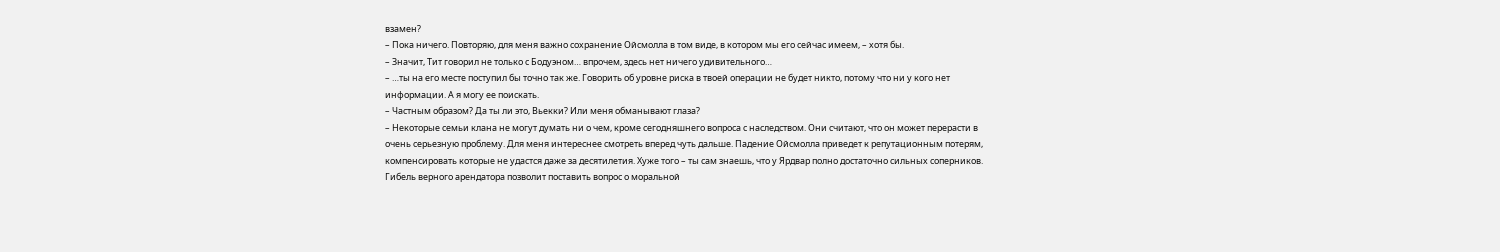взамен?
– Пока ничего. Повторяю, для меня важно сохранение Ойсмолла в том виде, в котором мы его сейчас имеем, – хотя бы.
– Значит, Тит говорил не только с Бодуэном… впрочем, здесь нет ничего удивительного…
– …ты на его месте поступил бы точно так же. Говорить об уровне риска в твоей операции не будет никто, потому что ни у кого нет информации. А я могу ее поискать.
– Частным образом? Да ты ли это, Вьекки? Или меня обманывают глаза?
– Некоторые семьи клана не могут думать ни о чем, кроме сегодняшнего вопроса с наследством. Они считают, что он может перерасти в очень серьезную проблему. Для меня интереснее смотреть вперед чуть дальше. Падение Ойсмолла приведет к репутационным потерям, компенсировать которые не удастся даже за десятилетия. Хуже того – ты сам знаешь, что у Ярдвар полно достаточно сильных соперников. Гибель верного арендатора позволит поставить вопрос о моральной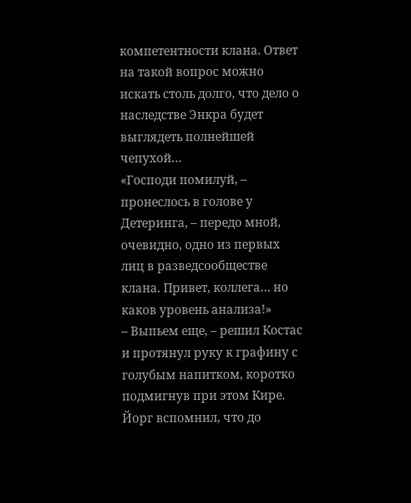компетентности клана. Ответ на такой вопрос можно искать столь долго, что дело о наследстве Энкра будет выглядеть полнейшей чепухой…
«Господи помилуй, – пронеслось в голове у Детеринга, – передо мной, очевидно, одно из первых лиц в разведсообществе клана. Привет, коллега… но каков уровень анализа!»
– Выпьем еще, – решил Костас и протянул руку к графину с голубым напитком, коротко подмигнув при этом Кире.
Йорг вспомнил, что до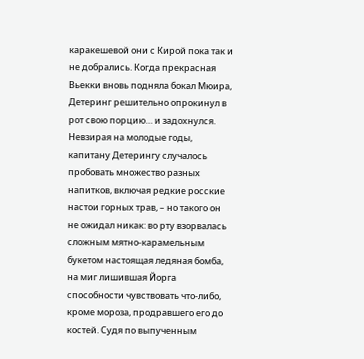каракешевой они с Кирой пока так и не добрались. Когда прекрасная Вьекки вновь подняла бокал Мюира, Детеринг решительно опрокинул в рот свою порцию… и задохнулся. Невзирая на молодые годы, капитану Детерингу случалось пробовать множество разных напитков, включая редкие росские настои горных трав, – но такого он не ожидал никак: во рту взорвалась сложным мятно-карамельным букетом настоящая ледяная бомба, на миг лишившая Йорга способности чувствовать что-либо, кроме мороза, продравшего его до костей. Судя по выпученным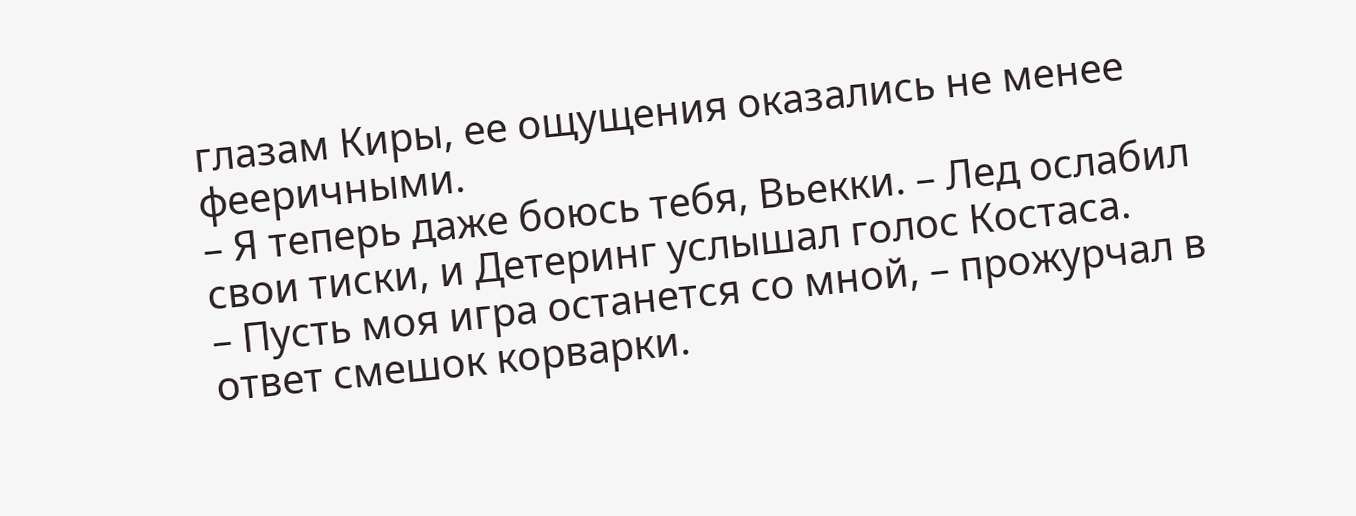глазам Киры, ее ощущения оказались не менее фееричными.
– Я теперь даже боюсь тебя, Вьекки. – Лед ослабил свои тиски, и Детеринг услышал голос Костаса.
– Пусть моя игра останется со мной, – прожурчал в ответ смешок корварки.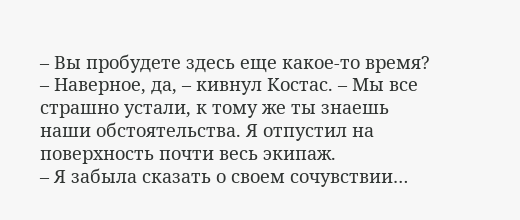– Вы пробудете здесь еще какое-то время?
– Наверное, да, – кивнул Костас. – Мы все страшно устали, к тому же ты знаешь наши обстоятельства. Я отпустил на поверхность почти весь экипаж.
– Я забыла сказать о своем сочувствии…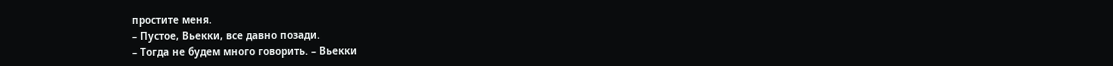простите меня.
– Пустое, Вьекки, все давно позади.
– Тогда не будем много говорить. – Вьекки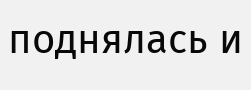поднялась и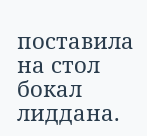поставила на стол бокал лиддана.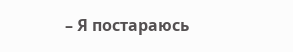– Я постараюсь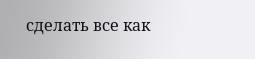сделать все как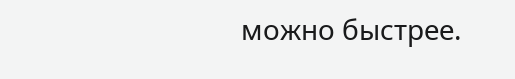можно быстрее.